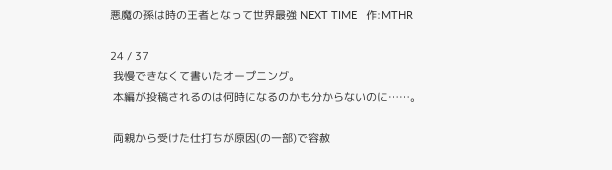悪魔の孫は時の王者となって世界最強 NEXT TIME   作:MTHR

24 / 37
 我慢できなくて書いたオープニング。
 本編が投稿されるのは何時になるのかも分からないのに……。

 両親から受けた仕打ちが原因(の一部)で容赦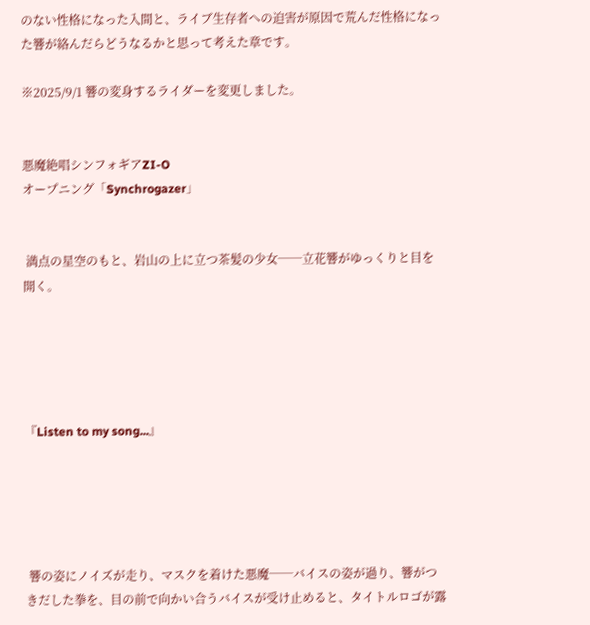のない性格になった入間と、ライブ生存者への迫害が原因で荒んだ性格になった響が絡んだらどうなるかと思って考えた章です。

※2025/9/1 響の変身するライダーを変更しました。


悪魔絶唱シンフォギアZI-O
オープニング「Synchrogazer」


 満点の星空のもと、岩山の上に立つ茶髪の少女──立花響がゆっくりと目を開く。





『Listen to my song...』





 響の姿にノイズが走り、マスクを着けた悪魔──バイスの姿が過り、響がつきだした拳を、目の前で向かい合うバイスが受け止めると、タイトルロゴが露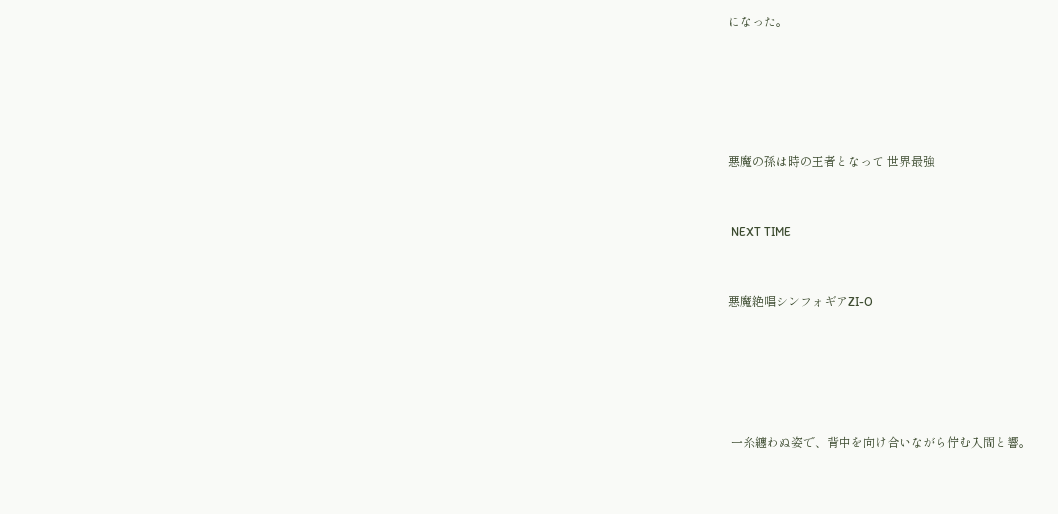になった。





悪魔の孫は時の王者となって 世界最強


 NEXT TIME


悪魔絶唱シンフォギアZI-O





 一糸纏わぬ姿で、背中を向け合いながら佇む入間と響。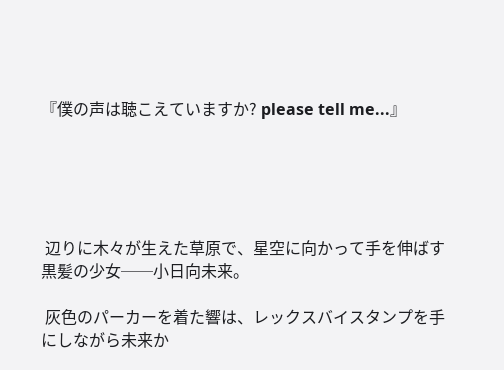『僕の声は聴こえていますか? please tell me...』





 辺りに木々が生えた草原で、星空に向かって手を伸ばす黒髪の少女──小日向未来。

 灰色のパーカーを着た響は、レックスバイスタンプを手にしながら未来か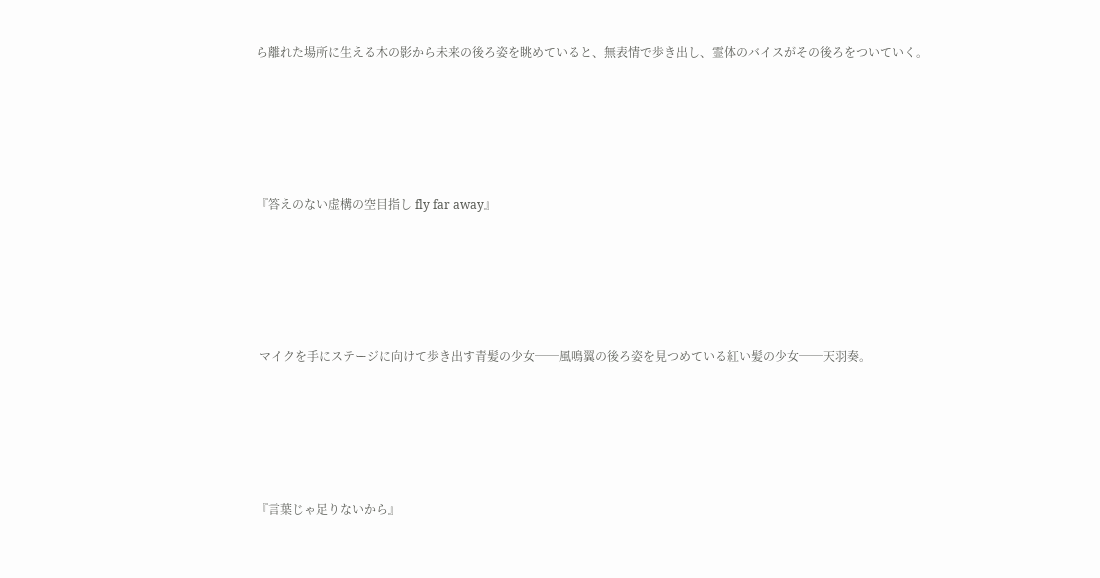ら離れた場所に生える木の影から未来の後ろ姿を眺めていると、無表情で歩き出し、霊体のバイスがその後ろをついていく。





『答えのない虚構の空目指し fly far away』





 マイクを手にステージに向けて歩き出す青髪の少女──風鳴翼の後ろ姿を見つめている紅い髪の少女──天羽奏。





『言葉じゃ足りないから』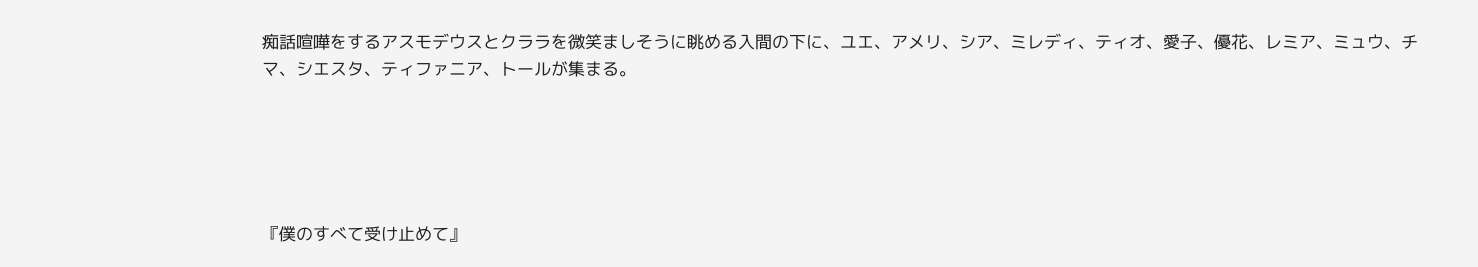痴話喧嘩をするアスモデウスとクララを微笑ましそうに眺める入間の下に、ユエ、アメリ、シア、ミレディ、ティオ、愛子、優花、レミア、ミュウ、チマ、シエスタ、ティファニア、トールが集まる。





『僕のすべて受け止めて』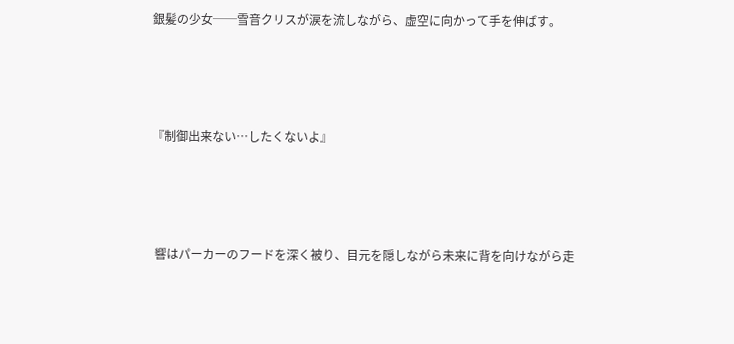銀髪の少女──雪音クリスが涙を流しながら、虚空に向かって手を伸ばす。





『制御出来ない…したくないよ』





 響はパーカーのフードを深く被り、目元を隠しながら未来に背を向けながら走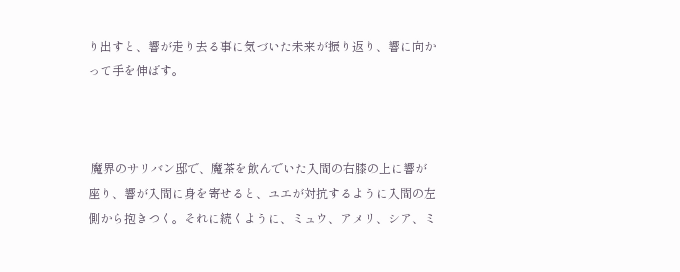り出すと、響が走り去る事に気づいた未来が振り返り、響に向かって手を伸ばす。



 魔界のサリバン邸で、魔茶を飲んでいた入間の右膝の上に響が座り、響が入間に身を寄せると、ユエが対抗するように入間の左側から抱きつく。それに続くように、ミュウ、アメリ、シア、ミ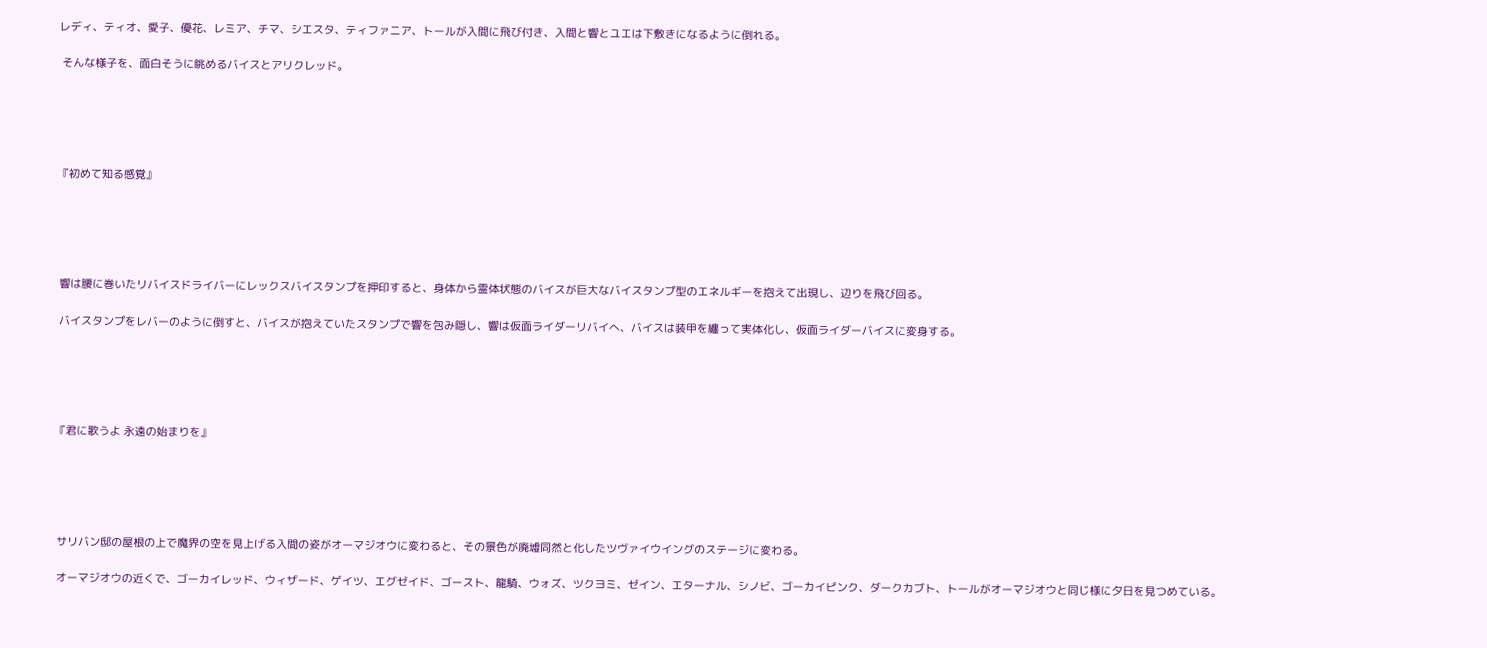レディ、ティオ、愛子、優花、レミア、チマ、シエスタ、ティファニア、トールが入間に飛び付き、入間と響とユエは下敷きになるように倒れる。

 そんな様子を、面白そうに眺めるバイスとアリクレッド。





『初めて知る感覚』





 響は腰に巻いたリバイスドライバーにレックスバイスタンプを押印すると、身体から霊体状態のバイスが巨大なバイスタンプ型のエネルギーを抱えて出現し、辺りを飛び回る。

 バイスタンプをレバーのように倒すと、バイスが抱えていたスタンプで響を包み隠し、響は仮面ライダーリバイへ、バイスは装甲を纏って実体化し、仮面ライダーバイスに変身する。





『君に歌うよ 永遠の始まりを』





 サリバン邸の屋根の上で魔界の空を見上げる入間の姿がオーマジオウに変わると、その景色が廃墟同然と化したツヴァイウイングのステージに変わる。

 オーマジオウの近くで、ゴーカイレッド、ウィザード、ゲイツ、エグゼイド、ゴースト、龍騎、ウォズ、ツクヨミ、ゼイン、エターナル、シノビ、ゴーカイピンク、ダークカブト、トールがオーマジオウと同じ様に夕日を見つめている。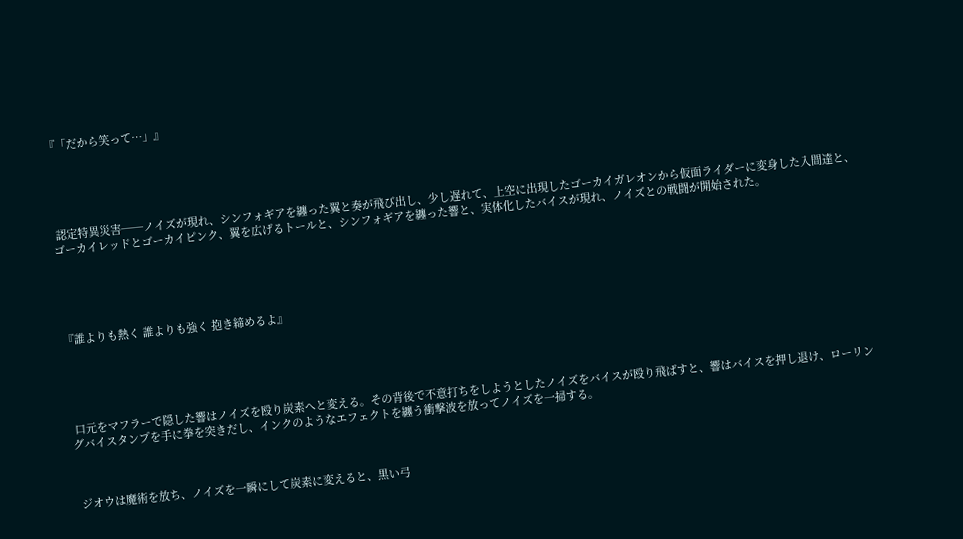『「だから笑って…」』





 認定特異災害──ノイズが現れ、シンフォギアを纏った翼と奏が飛び出し、少し遅れて、上空に出現したゴーカイガレオンから仮面ライダーに変身した入間達と、ゴーカイレッドとゴーカイピンク、翼を広げるトールと、シンフォギアを纏った響と、実体化したバイスが現れ、ノイズとの戦闘が開始された。





『誰よりも熱く 誰よりも強く 抱き締めるよ』





 口元をマフラーで隠した響はノイズを殴り炭素へと変える。その背後で不意打ちをしようとしたノイズをバイスが殴り飛ばすと、響はバイスを押し退け、ローリングバイスタンプを手に拳を突きだし、インクのようなエフェクトを纏う衝撃波を放ってノイズを一掃する。



 ジオウは魔術を放ち、ノイズを一瞬にして炭素に変えると、黒い弓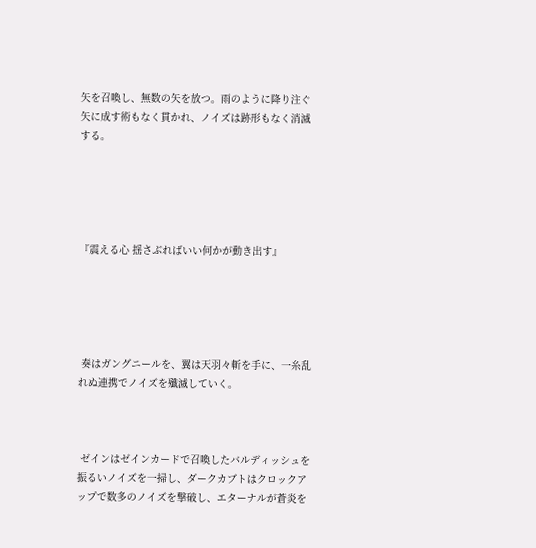矢を召喚し、無数の矢を放つ。雨のように降り注ぐ矢に成す術もなく貫かれ、ノイズは跡形もなく消滅する。





『震える心 揺さぶればいい何かが動き出す』





 奏はガングニールを、翼は天羽々斬を手に、一糸乱れぬ連携でノイズを殲滅していく。



 ゼインはゼインカードで召喚したバルディッシュを振るいノイズを一掃し、ダークカブトはクロックアップで数多のノイズを撃破し、エターナルが蒼炎を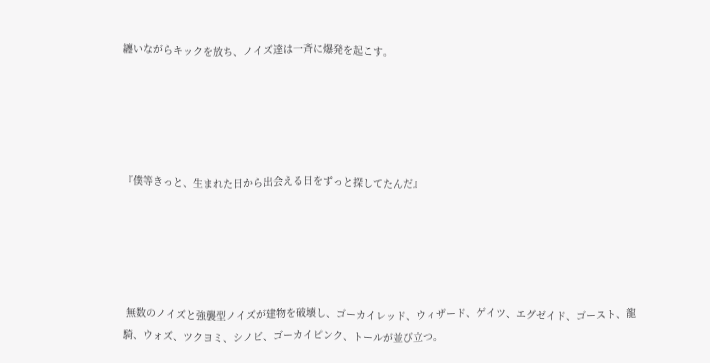纏いながらキックを放ち、ノイズ達は一斉に爆発を起こす。





『僕等きっと、生まれた日から出会える日をずっと探してたんだ』





 無数のノイズと強襲型ノイズが建物を破壊し、ゴーカイレッド、ウィザード、ゲイツ、エグゼイド、ゴースト、龍騎、ウォズ、ツクヨミ、シノビ、ゴーカイピンク、トールが並び立つ。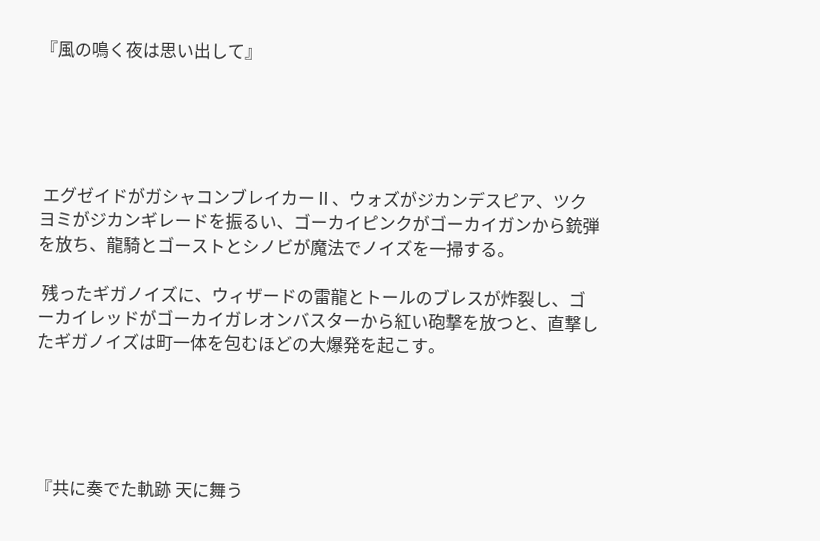『風の鳴く夜は思い出して』





 エグゼイドがガシャコンブレイカーⅡ、ウォズがジカンデスピア、ツクヨミがジカンギレードを振るい、ゴーカイピンクがゴーカイガンから銃弾を放ち、龍騎とゴーストとシノビが魔法でノイズを一掃する。

 残ったギガノイズに、ウィザードの雷龍とトールのブレスが炸裂し、ゴーカイレッドがゴーカイガレオンバスターから紅い砲撃を放つと、直撃したギガノイズは町一体を包むほどの大爆発を起こす。





『共に奏でた軌跡 天に舞う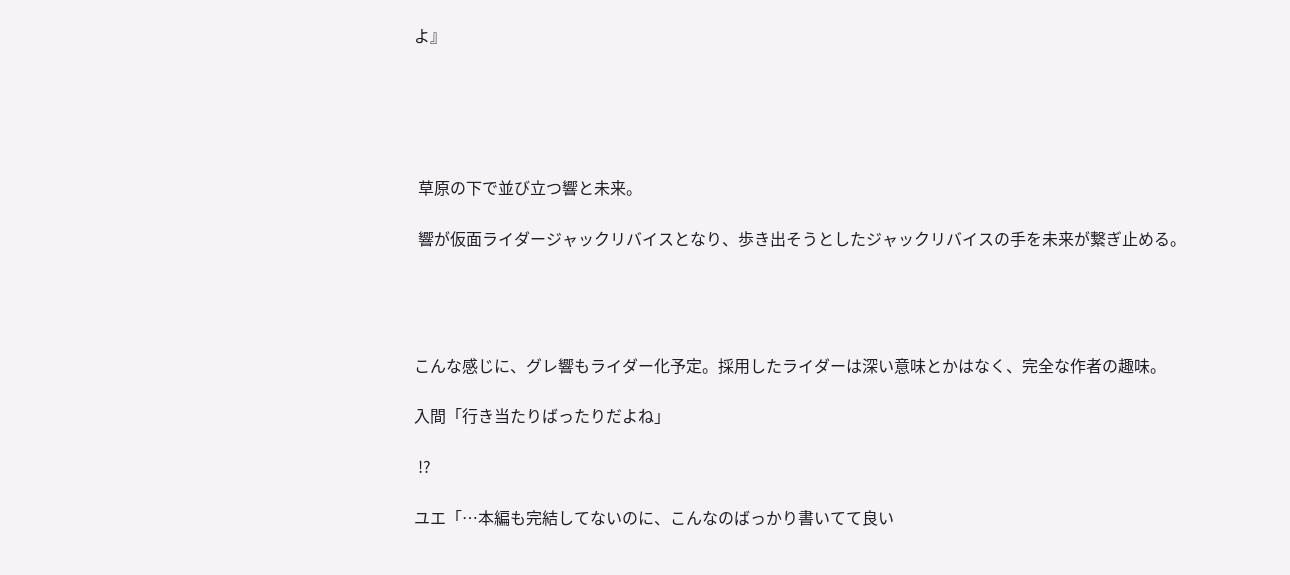よ』





 草原の下で並び立つ響と未来。

 響が仮面ライダージャックリバイスとなり、歩き出そうとしたジャックリバイスの手を未来が繋ぎ止める。




こんな感じに、グレ響もライダー化予定。採用したライダーは深い意味とかはなく、完全な作者の趣味。

入間「行き当たりばったりだよね」

 !?

ユエ「…本編も完結してないのに、こんなのばっかり書いてて良い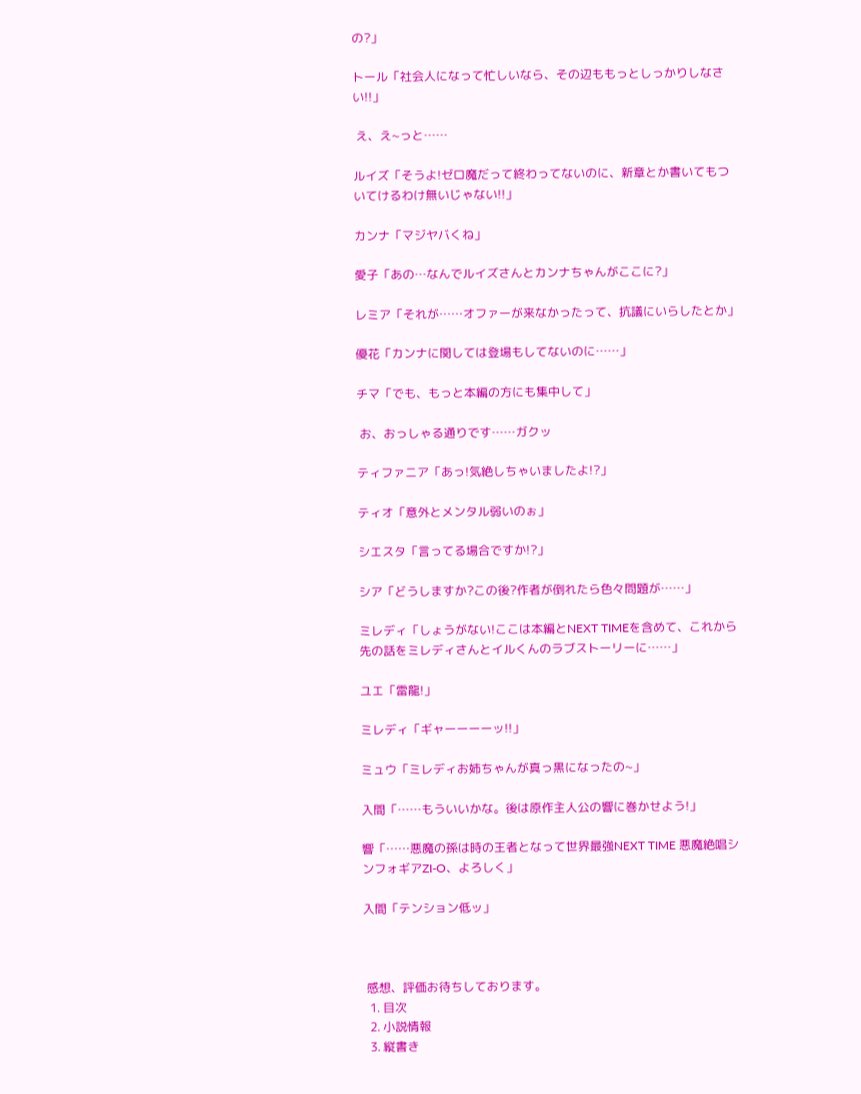の?」

トール「社会人になって忙しいなら、その辺ももっとしっかりしなさい!!」

 え、え~っと……

ルイズ「そうよ!ゼロ魔だって終わってないのに、新章とか書いてもついてけるわけ無いじゃない!!」

カンナ「マジヤバくね」

愛子「あの…なんでルイズさんとカンナちゃんがここに?」

レミア「それが……オファーが来なかったって、抗議にいらしたとか」

優花「カンナに関しては登場もしてないのに……」

チマ「でも、もっと本編の方にも集中して」

 お、おっしゃる通りです……ガクッ

ティファニア「あっ!気絶しちゃいましたよ!?」

ティオ「意外とメンタル弱いのぉ」

シエスタ「言ってる場合ですか!?」

シア「どうしますか?この後?作者が倒れたら色々問題が……」

ミレディ「しょうがない!ここは本編とNEXT TIMEを含めて、これから先の話をミレディさんとイルくんのラブストーリーに……」

ユエ「雷龍!」

ミレディ「ギャーーーーッ!!」

ミュウ「ミレディお姉ちゃんが真っ黒になったの~」

入間「……もういいかな。後は原作主人公の響に巻かせよう!」

響「……悪魔の孫は時の王者となって世界最強NEXT TIME 悪魔絶唱シンフォギアZI-O、よろしく」

入間「テンション低ッ」



 感想、評価お待ちしております。
  1. 目次
  2. 小説情報
  3. 縦書き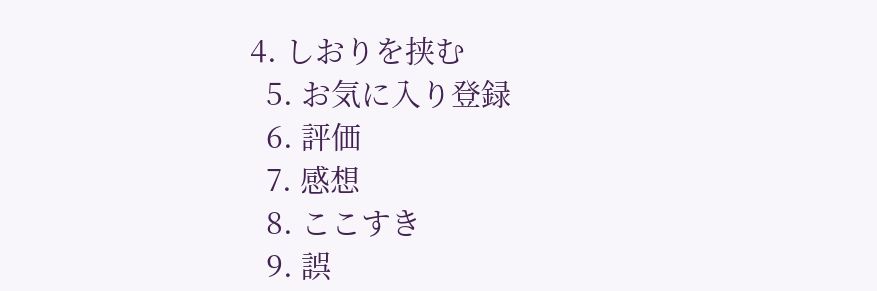4. しおりを挟む
  5. お気に入り登録
  6. 評価
  7. 感想
  8. ここすき
  9. 誤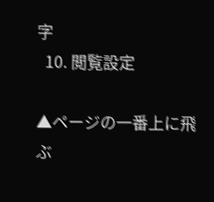字
  10. 閲覧設定

▲ページの一番上に飛ぶ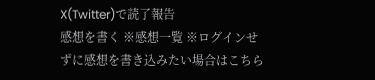X(Twitter)で読了報告
感想を書く ※感想一覧 ※ログインせずに感想を書き込みたい場合はこちら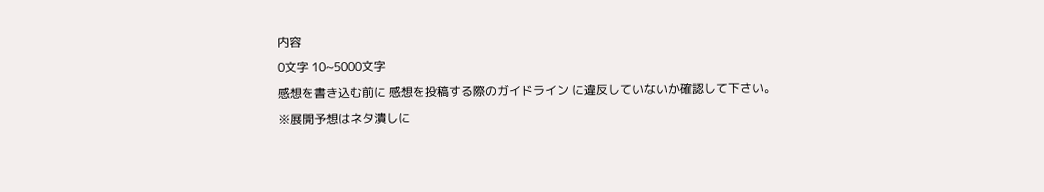内容
0文字 10~5000文字
感想を書き込む前に 感想を投稿する際のガイドライン に違反していないか確認して下さい。
※展開予想はネタ潰しに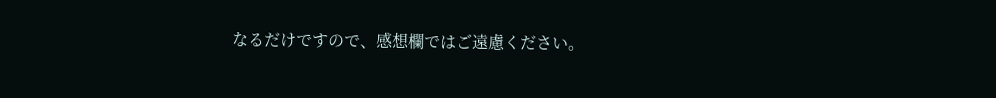なるだけですので、感想欄ではご遠慮ください。